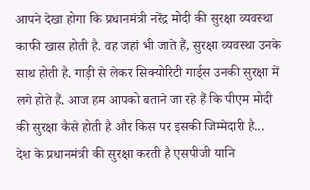आपने देखा होगा कि प्रधानमंत्री नरेंद्र मोदी की सुरक्षा व्यवस्था काफी खास होती है. वह जहां भी जाते हैं, सुरक्षा व्यवस्था उनके साथ होती है. गाड़ी से लेकर सिक्योरिटी गार्ड्स उनकी सुरक्षा में लगे होते हैं. आज हम आपको बताने जा रहे हैं कि पीएम मोदी की सुरक्षा कैसे होती है और किस पर इसकी जिम्मेदारी है...
देश के प्रधानमंत्री की सुरक्षा करती है एसपीजी यानि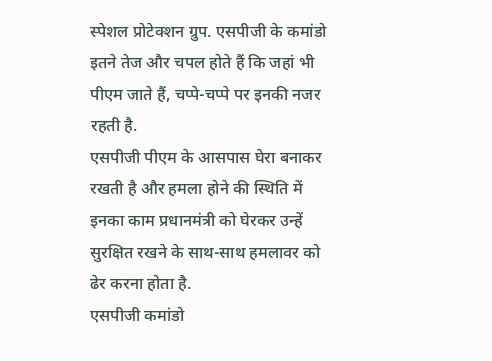स्पेशल प्रोटेक्शन ग्रुप. एसपीजी के कमांडो इतने तेज और चपल होते हैं कि जहां भी पीएम जाते हैं, चप्पे-चप्पे पर इनकी नजर रहती है.
एसपीजी पीएम के आसपास घेरा बनाकर रखती है और हमला होने की स्थिति में इनका काम प्रधानमंत्री को घेरकर उन्हें सुरक्षित रखने के साथ-साथ हमलावर को ढेर करना होता है.
एसपीजी कमांडो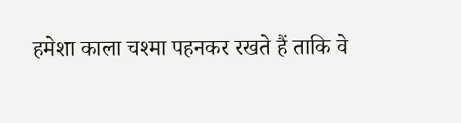हमेशा काला चश्मा पहनकर रखते हैं ताकि वे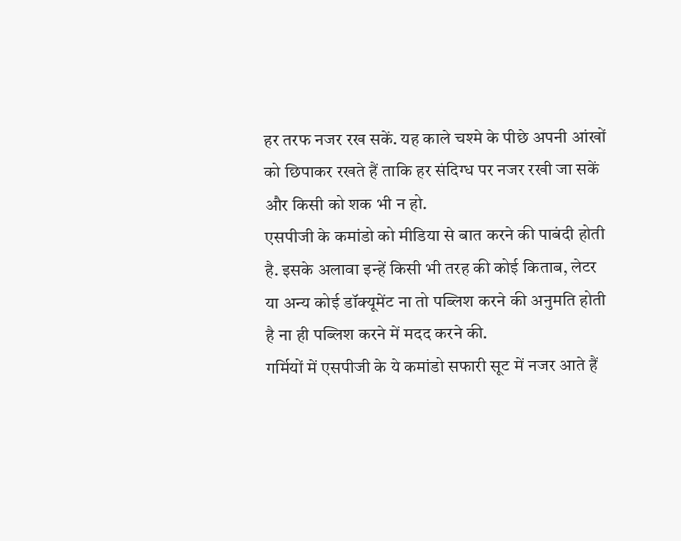हर तरफ नजर रख सकें. यह काले चश्मे के पीछे अपनी आंखों को छिपाकर रखते हैं ताकि हर संदिग्ध पर नजर रखी जा सकें और किसी को शक भी न हो.
एसपीजी के कमांडो को मीडिया से बात करने की पाबंदी होती है. इसके अलावा इन्हें किसी भी तरह की कोई किताब, लेटर या अन्य कोई डॉक्यूमेंट ना तो पब्लिश करने की अनुमति होती है ना ही पब्लिश करने में मदद करने की.
गर्मियों में एसपीजी के ये कमांडो सफारी सूट में नजर आते हैं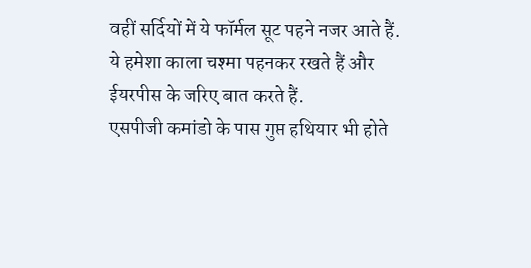वहीं सर्दियों में ये फॉर्मल सूट पहने नजर आते हैं. ये हमेशा काला चश्मा पहनकर रखते हैं और ईयरपीस के जरिए बात करते हैं.
एसपीजी कमांडो के पास गुप्त हथियार भी होते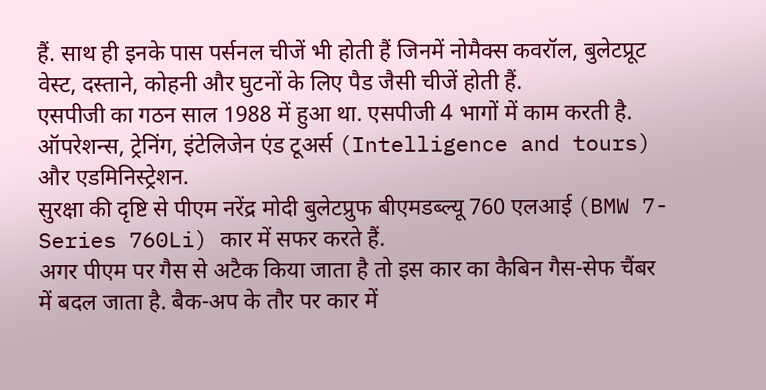हैं. साथ ही इनके पास पर्सनल चीजें भी होती हैं जिनमें नोमैक्स कवरॉल, बुलेटप्रूट वेस्ट, दस्ताने, कोहनी और घुटनों के लिए पैड जैसी चीजें होती हैं.
एसपीजी का गठन साल 1988 में हुआ था. एसपीजी 4 भागों में काम करती है. ऑपरेशन्स, ट्रेनिंग, इंटेलिजेन एंड टूअर्स (Intelligence and tours) और एडमिनिस्ट्रेशन.
सुरक्षा की दृष्टि से पीएम नरेंद्र मोदी बुलेटप्रुफ बीएमडब्ल्यू 760 एलआई (BMW 7-Series 760Li) कार में सफर करते हैं.
अगर पीएम पर गैस से अटैक किया जाता है तो इस कार का कैबिन गैस-सेफ चैंबर
में बदल जाता है. बैक-अप के तौर पर कार में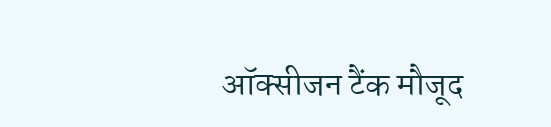ऑक्सीजन टैंक मौजूद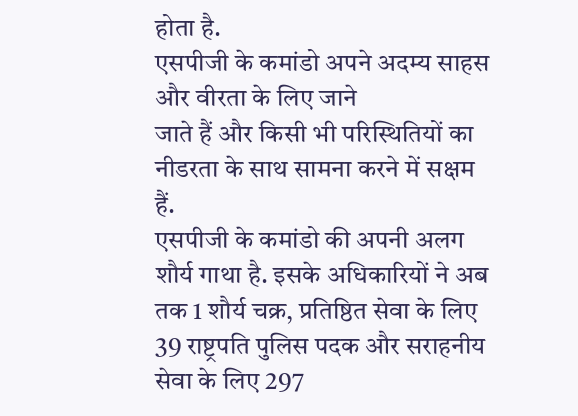होता है.
एसपीजी के कमांडो अपने अदम्य साहस और वीरता के लिए जाने
जाते हैं और किसी भी परिस्थितियों का नीडरता के साथ सामना करने में सक्षम
हैं.
एसपीजी के कमांडो की अपनी अलग शौर्य गाथा है. इसके अधिकारियों ने अब तक 1 शौर्य चक्र, प्रतिष्ठित सेवा के लिए 39 राष्ट्रपति पुलिस पदक और सराहनीय सेवा के लिए 297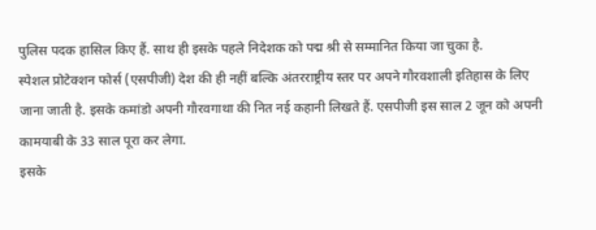पुलिस पदक हासिल किए हैं. साथ ही इसके पहले निदेशक को पद्म श्री से सम्मानित किया जा चुका है.
स्पेशल प्रोटेक्शन फोर्स (एसपीजी) देश की ही नहीं बल्कि अंतरराष्ट्रीय स्तर पर अपने गौरवशाली इतिहास के लिए जाना जाती है. इसके कमांडो अपनी गौरवगाथा की नित नई कहानी लिखते हैं. एसपीजी इस साल 2 जून को अपनी कामयाबी के 33 साल पूरा कर लेगा.
इसके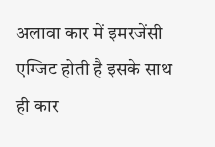अलावा कार में इमरजेंसी एग्जिट होती है इसके साथ ही कार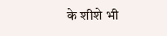के शीशे भी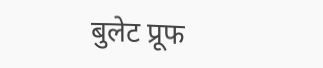बुलेट प्रूफ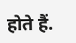होते हैं.